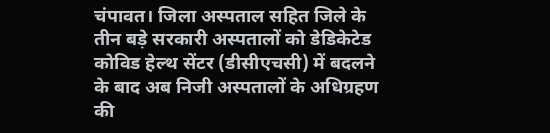चंपावत। जिला अस्पताल सहित जिले के तीन बड़े सरकारी अस्पतालों को डेडिकेटेड कोविड हेल्थ सेंटर (डीसीएचसी) में बदलने के बाद अब निजी अस्पतालों के अधिग्रहण की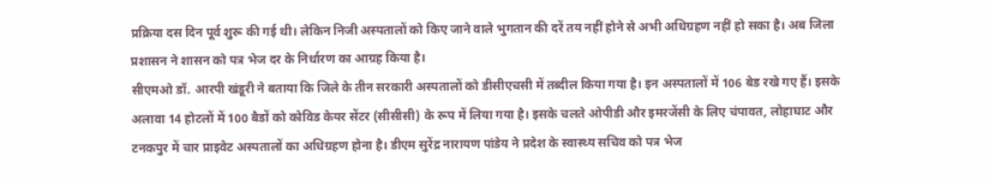प्रक्रिया दस दिन पूर्व शुरू की गई थी। लेकिन निजी अस्पतालों को किए जाने वाले भुगतान की दरें तय नहीं होने से अभी अधिग्रहण नहीं हो सका है। अब जिला प्रशासन ने शासन को पत्र भेज दर के निर्धारण का आग्रह किया है।
सीएमओ डॉ. आरपी खंडूरी ने बताया कि जिले के तीन सरकारी अस्पतालों को डीसीएचसी में तब्दील किया गया है। इन अस्पतालों में 106 बेड रखे गए हैं। इसके अलावा 14 होटलों में 100 बैडों को कोविड केयर सेंटर (सीसीसी) के रूप में लिया गया है। इसके चलते ओपीडी और इमरजेंसी के लिए चंपावत, लोहाघाट और टनकपुर में चार प्राइवेट अस्पतालों का अधिग्रहण होना है। डीएम सुरेंद्र नारायण पांडेय ने प्रदेश के स्वास्थ्य सचिव को पत्र भेज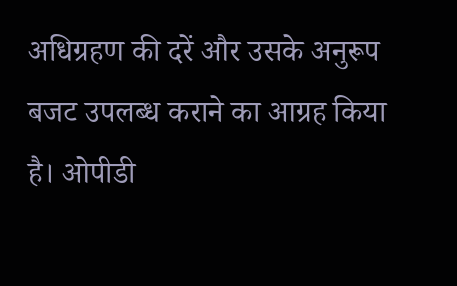अधिग्रहण की दरें और उसके अनुरूप बजट उपलब्ध कराने का आग्रह किया है। ओपीडी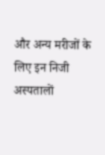और अन्य मरीजों के लिए इन निजी अस्पतालों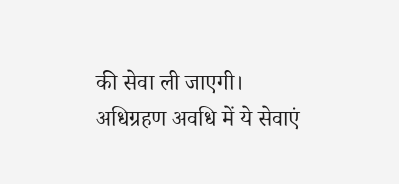की सेवा ली जाएगी। अधिग्रहण अवधि में ये सेवाएं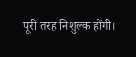पूरी तरह निशुल्क होंगी।